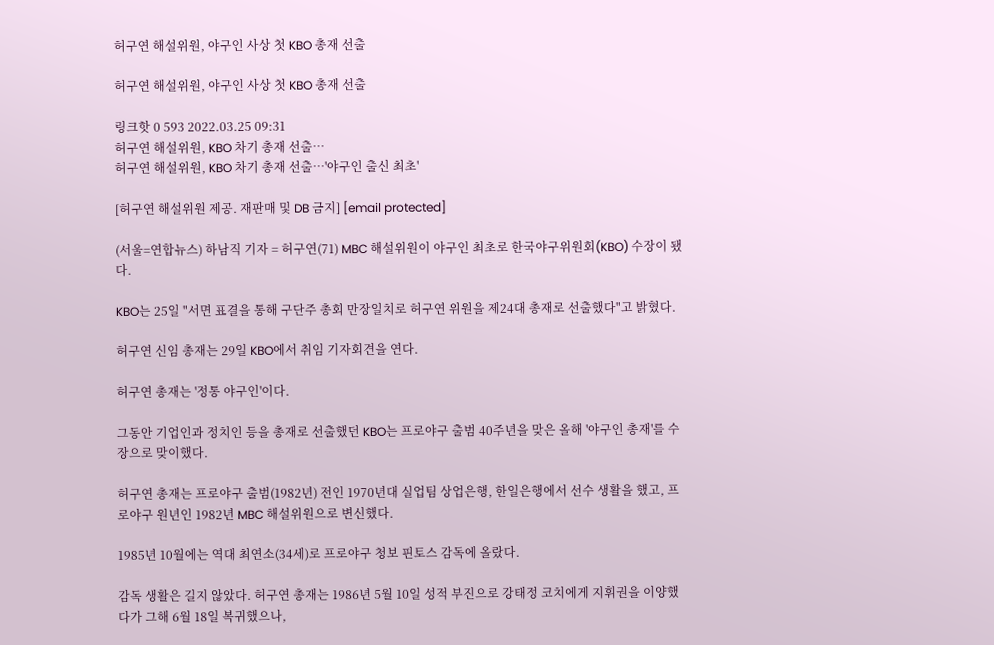허구연 해설위원, 야구인 사상 첫 KBO 총재 선출

허구연 해설위원, 야구인 사상 첫 KBO 총재 선출

링크핫 0 593 2022.03.25 09:31
허구연 해설위원, KBO 차기 총재 선출…
허구연 해설위원, KBO 차기 총재 선출…'야구인 출신 최초'

[허구연 해설위원 제공. 재판매 및 DB 금지] [email protected]

(서울=연합뉴스) 하남직 기자 = 허구연(71) MBC 해설위원이 야구인 최초로 한국야구위원회(KBO) 수장이 됐다.

KBO는 25일 "서면 표결을 통해 구단주 총회 만장일치로 허구연 위원을 제24대 총재로 선출했다"고 밝혔다.

허구연 신임 총재는 29일 KBO에서 취임 기자회견을 연다.

허구연 총재는 '정통 야구인'이다.

그동안 기업인과 정치인 등을 총재로 선출했던 KBO는 프로야구 출범 40주년을 맞은 올해 '야구인 총재'를 수장으로 맞이했다.

허구연 총재는 프로야구 출범(1982년) 전인 1970년대 실업팀 상업은행, 한일은행에서 선수 생활을 했고, 프로야구 원년인 1982년 MBC 해설위원으로 변신했다.

1985년 10월에는 역대 최연소(34세)로 프로야구 청보 핀토스 감독에 올랐다.

감독 생활은 길지 않았다. 허구연 총재는 1986년 5월 10일 성적 부진으로 강태정 코치에게 지휘권을 이양했다가 그해 6월 18일 복귀했으나,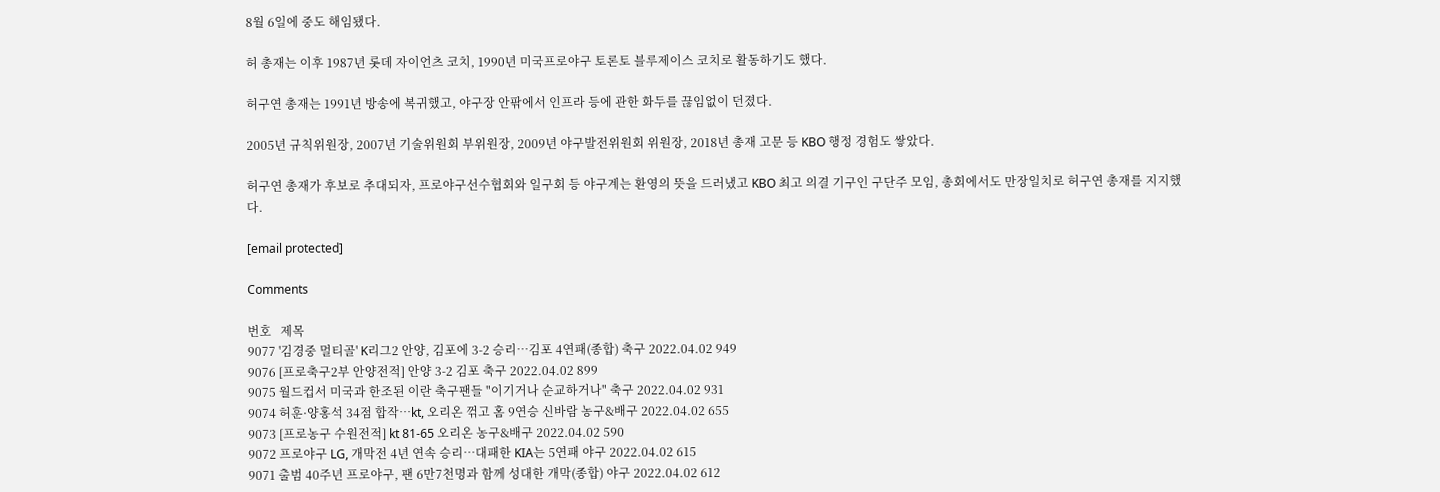8월 6일에 중도 해임됐다.

허 총재는 이후 1987년 롯데 자이언츠 코치, 1990년 미국프로야구 토론토 블루제이스 코치로 활동하기도 했다.

허구연 총재는 1991년 방송에 복귀했고, 야구장 안팎에서 인프라 등에 관한 화두를 끊임없이 던졌다.

2005년 규칙위원장, 2007년 기술위원회 부위원장, 2009년 야구발전위원회 위원장, 2018년 총재 고문 등 KBO 행정 경험도 쌓았다.

허구연 총재가 후보로 추대되자, 프로야구선수협회와 일구회 등 야구계는 환영의 뜻을 드러냈고 KBO 최고 의결 기구인 구단주 모임, 총회에서도 만장일치로 허구연 총재를 지지했다.

[email protected]

Comments

번호   제목
9077 '김경중 멀티골' K리그2 안양, 김포에 3-2 승리…김포 4연패(종합) 축구 2022.04.02 949
9076 [프로축구2부 안양전적] 안양 3-2 김포 축구 2022.04.02 899
9075 월드컵서 미국과 한조된 이란 축구팬들 "이기거나 순교하거나" 축구 2022.04.02 931
9074 허훈·양홍석 34점 합작…kt, 오리온 꺾고 홈 9연승 신바람 농구&배구 2022.04.02 655
9073 [프로농구 수원전적] kt 81-65 오리온 농구&배구 2022.04.02 590
9072 프로야구 LG, 개막전 4년 연속 승리…대패한 KIA는 5연패 야구 2022.04.02 615
9071 출범 40주년 프로야구, 팬 6만7천명과 함께 성대한 개막(종합) 야구 2022.04.02 612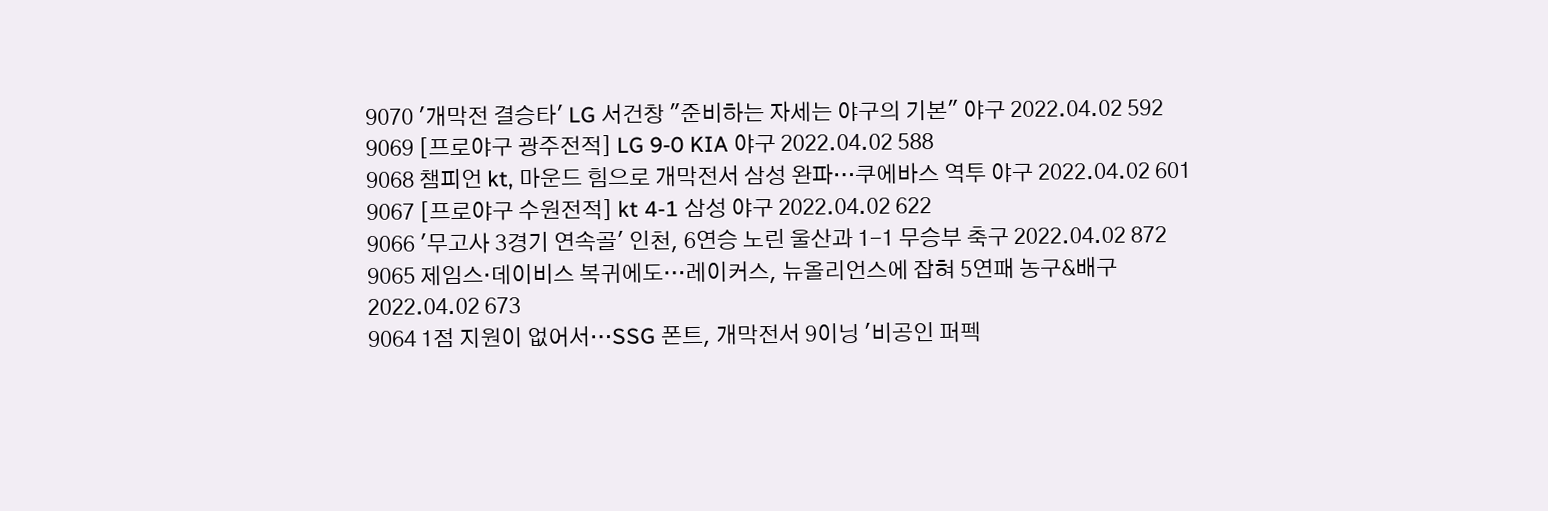9070 '개막전 결승타' LG 서건창 "준비하는 자세는 야구의 기본" 야구 2022.04.02 592
9069 [프로야구 광주전적] LG 9-0 KIA 야구 2022.04.02 588
9068 챔피언 kt, 마운드 힘으로 개막전서 삼성 완파…쿠에바스 역투 야구 2022.04.02 601
9067 [프로야구 수원전적] kt 4-1 삼성 야구 2022.04.02 622
9066 '무고사 3경기 연속골' 인천, 6연승 노린 울산과 1-1 무승부 축구 2022.04.02 872
9065 제임스·데이비스 복귀에도…레이커스, 뉴올리언스에 잡혀 5연패 농구&배구 2022.04.02 673
9064 1점 지원이 없어서…SSG 폰트, 개막전서 9이닝 '비공인 퍼펙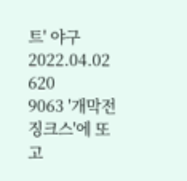트' 야구 2022.04.02 620
9063 '개막전 징크스'에 또 고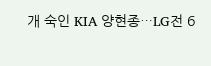개 숙인 KIA 양현종…LG전 6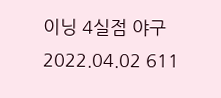이닝 4실점 야구 2022.04.02 611